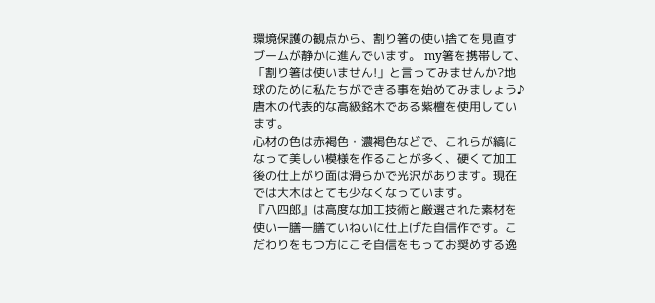環境保護の観点から、割り箸の使い捨てを見直すブームが静かに進んでいます。 my箸を携帯して、「割り箸は使いません!」と言ってみませんか?地球のために私たちができる事を始めてみましょう♪
唐木の代表的な高級銘木である紫檀を使用しています。
心材の色は赤褐色・濃褐色などで、これらが縞に なって美しい模様を作ることが多く、硬くて加工後の仕上がり面は滑らかで光沢があります。現在では大木はとても少なくなっています。
『八四郎』は高度な加工技術と厳選された素材を使い一膳一膳ていねいに仕上げた自信作です。こだわりをもつ方にこそ自信をもってお奨めする逸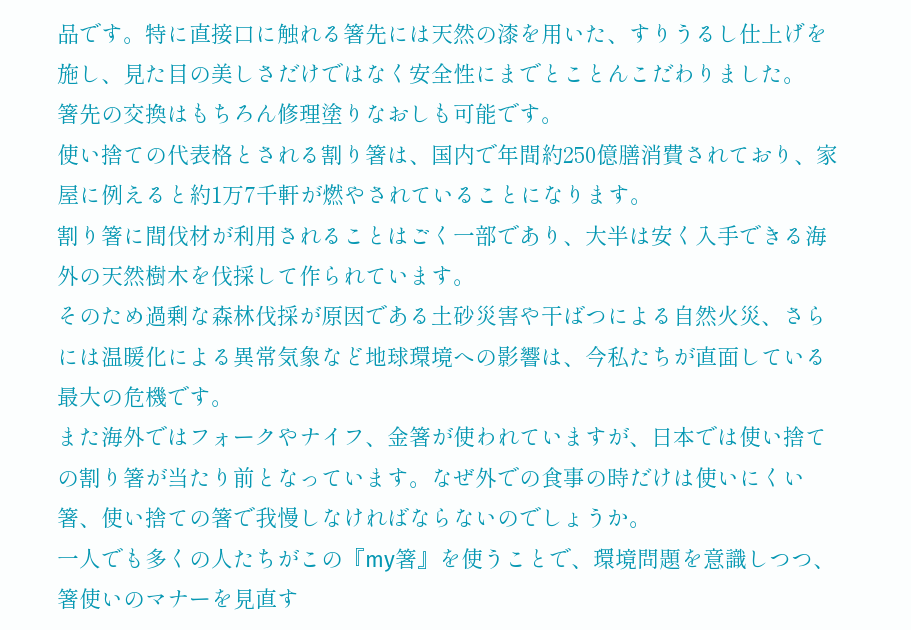品です。特に直接口に触れる箸先には天然の漆を用いた、すりうるし仕上げを施し、見た目の美しさだけではなく安全性にまでとことんこだわりました。
箸先の交換はもちろん修理塗りなおしも可能です。
使い捨ての代表格とされる割り箸は、国内で年間約250億膳消費されており、家屋に例えると約1万7千軒が燃やされていることになります。
割り箸に間伐材が利用されることはごく一部であり、大半は安く入手できる海外の天然樹木を伐採して作られています。
そのため過剰な森林伐採が原因である土砂災害や干ばつによる自然火災、さらには温暖化による異常気象など地球環境への影響は、今私たちが直面している最大の危機です。
また海外ではフォークやナイフ、金箸が使われていますが、日本では使い捨ての割り箸が当たり前となっています。なぜ外での食事の時だけは使いにくい箸、使い捨ての箸で我慢しなければならないのでしょうか。
一人でも多くの人たちがこの『my箸』を使うことで、環境問題を意識しつつ、箸使いのマナーを見直す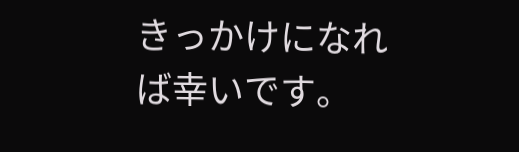きっかけになれば幸いです。